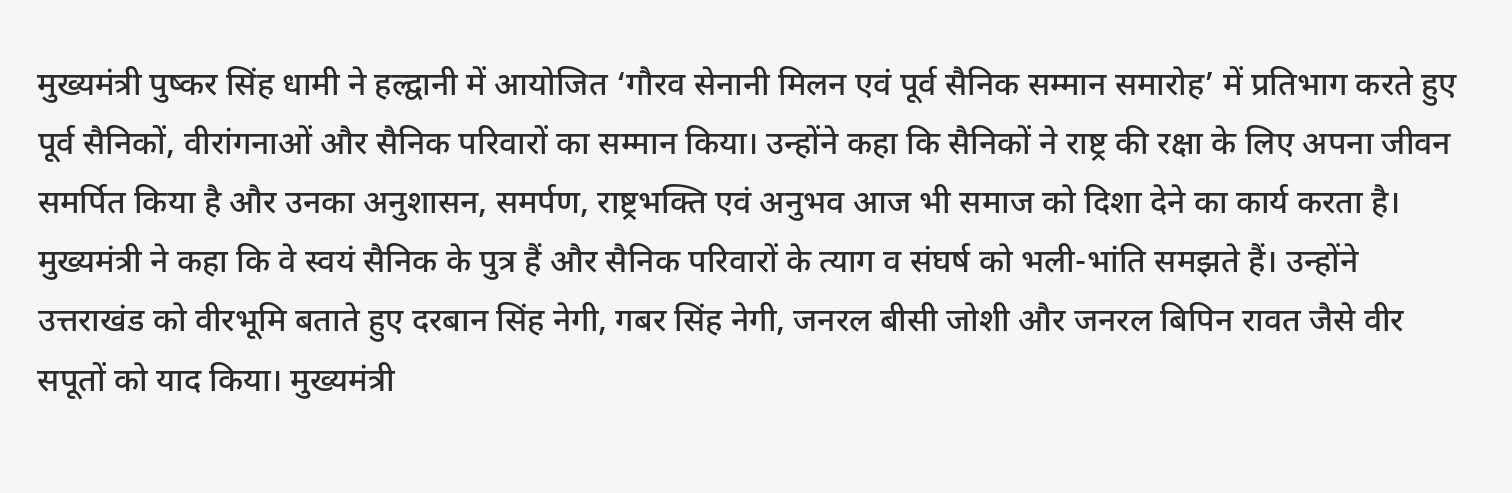मुख्यमंत्री पुष्कर सिंह धामी ने हल्द्वानी में आयोजित ‘गौरव सेनानी मिलन एवं पूर्व सैनिक सम्मान समारोह’ में प्रतिभाग करते हुए पूर्व सैनिकों, वीरांगनाओं और सैनिक परिवारों का सम्मान किया। उन्होंने कहा कि सैनिकों ने राष्ट्र की रक्षा के लिए अपना जीवन समर्पित किया है और उनका अनुशासन, समर्पण, राष्ट्रभक्ति एवं अनुभव आज भी समाज को दिशा देने का कार्य करता है।
मुख्यमंत्री ने कहा कि वे स्वयं सैनिक के पुत्र हैं और सैनिक परिवारों के त्याग व संघर्ष को भली-भांति समझते हैं। उन्होंने उत्तराखंड को वीरभूमि बताते हुए दरबान सिंह नेगी, गबर सिंह नेगी, जनरल बीसी जोशी और जनरल बिपिन रावत जैसे वीर सपूतों को याद किया। मुख्यमंत्री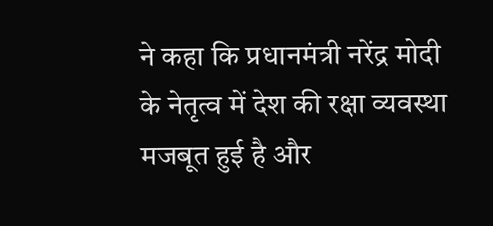ने कहा कि प्रधानमंत्री नरेंद्र मोदी के नेतृत्व में देश की रक्षा व्यवस्था मजबूत हुई है और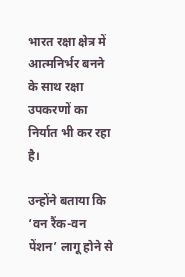भारत रक्षा क्षेत्र में आत्मनिर्भर बनने के साथ रक्षा उपकरणों का निर्यात भी कर रहा है।

उन्होंने बताया कि ‘वन रैंक-वन पेंशन’ लागू होने से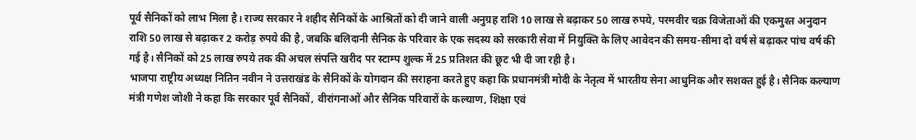पूर्व सैनिकों को लाभ मिला है। राज्य सरकार ने शहीद सैनिकों के आश्रितों को दी जाने वाली अनुग्रह राशि 10 लाख से बढ़ाकर 50 लाख रुपये, परमवीर चक्र विजेताओं की एकमुश्त अनुदान राशि 50 लाख से बढ़ाकर 2 करोड़ रुपये की है, जबकि बलिदानी सैनिक के परिवार के एक सदस्य को सरकारी सेवा में नियुक्ति के लिए आवेदन की समय-सीमा दो वर्ष से बढ़ाकर पांच वर्ष की गई है। सैनिकों को 25 लाख रुपये तक की अचल संपत्ति खरीद पर स्टाम्प शुल्क में 25 प्रतिशत की छूट भी दी जा रही है।
भाजपा राष्ट्रीय अध्यक्ष नितिन नवीन ने उत्तराखंड के सैनिकों के योगदान की सराहना करते हुए कहा कि प्रधानमंत्री मोदी के नेतृत्व में भारतीय सेना आधुनिक और सशक्त हुई है। सैनिक कल्याण मंत्री गणेश जोशी ने कहा कि सरकार पूर्व सैनिकों, वीरांगनाओं और सैनिक परिवारों के कल्याण, शिक्षा एवं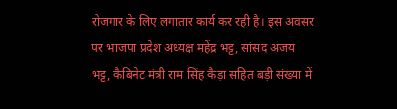रोजगार के लिए लगातार कार्य कर रही है। इस अवसर पर भाजपा प्रदेश अध्यक्ष महेंद्र भट्ट, सांसद अजय भट्ट, कैबिनेट मंत्री राम सिंह कैड़ा सहित बड़ी संख्या में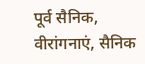पूर्व सैनिक, वीरांगनाएं, सैनिक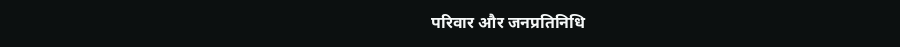परिवार और जनप्रतिनिधि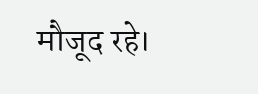मौजूद रहे।